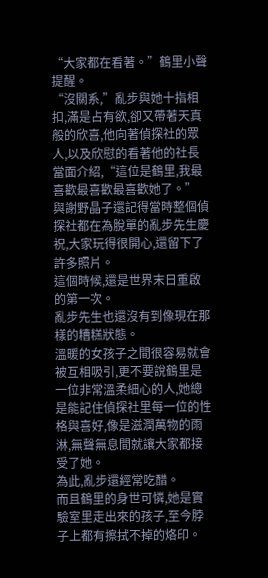“大家都在看著。”鶴里小聲提醒。
“沒關系,”亂步與她十指相扣,滿是占有欲,卻又帶著天真般的欣喜,他向著偵探社的眾人,以及欣慰的看著他的社長當面介紹,“這位是鶴里,我最喜歡最喜歡最喜歡她了。”
與謝野晶子還記得當時整個偵探社都在為脫單的亂步先生慶祝,大家玩得很開心,還留下了許多照片。
這個時候,還是世界末日重啟的第一次。
亂步先生也還沒有到像現在那樣的糟糕狀態。
溫暖的女孩子之間很容易就會被互相吸引,更不要說鶴里是一位非常溫柔細心的人,她總是能記住偵探社里每一位的性格與喜好,像是滋潤萬物的雨淋,無聲無息間就讓大家都接受了她。
為此,亂步還經常吃醋。
而且鶴里的身世可憐,她是實驗室里走出來的孩子,至今脖子上都有擦拭不掉的烙印。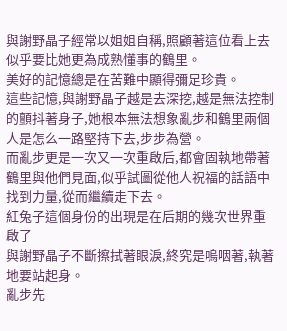與謝野晶子經常以姐姐自稱,照顧著這位看上去似乎要比她更為成熟懂事的鶴里。
美好的記憶總是在苦難中顯得彌足珍貴。
這些記憶,與謝野晶子越是去深挖,越是無法控制的顫抖著身子,她根本無法想象亂步和鶴里兩個人是怎么一路堅持下去,步步為營。
而亂步更是一次又一次重啟后,都會固執地帶著鶴里與他們見面,似乎試圖從他人祝福的話語中找到力量,從而繼續走下去。
紅兔子這個身份的出現是在后期的幾次世界重啟了
與謝野晶子不斷擦拭著眼淚,終究是嗚咽著,執著地要站起身。
亂步先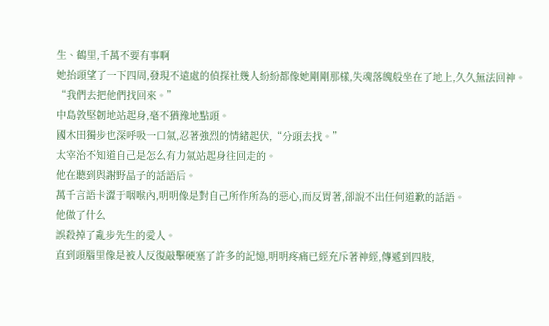生、鶴里,千萬不要有事啊
她抬頭望了一下四周,發現不遠處的偵探社幾人紛紛都像她剛剛那樣,失魂落魄般坐在了地上,久久無法回神。
“我們去把他們找回來。”
中島敦堅韌地站起身,毫不猶豫地點頭。
國木田獨步也深呼吸一口氣,忍著強烈的情緒起伏,“分頭去找。”
太宰治不知道自己是怎么有力氣站起身往回走的。
他在聽到與謝野晶子的話語后。
萬千言語卡澀于咽喉內,明明像是對自己所作所為的惡心,而反胃著,卻說不出任何道歉的話語。
他做了什么
誤殺掉了亂步先生的愛人。
直到頭腦里像是被人反復敲擊硬塞了許多的記憶,明明疼痛已經充斥著神經,傳遞到四肢,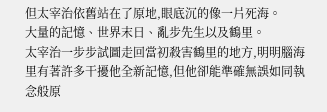但太宰治依舊站在了原地,眼底沉的像一片死海。
大量的記憶、世界末日、亂步先生以及鶴里。
太宰治一步步試圖走回當初殺害鶴里的地方,明明腦海里有著許多干擾他全新記憶,但他卻能準確無誤如同執念般原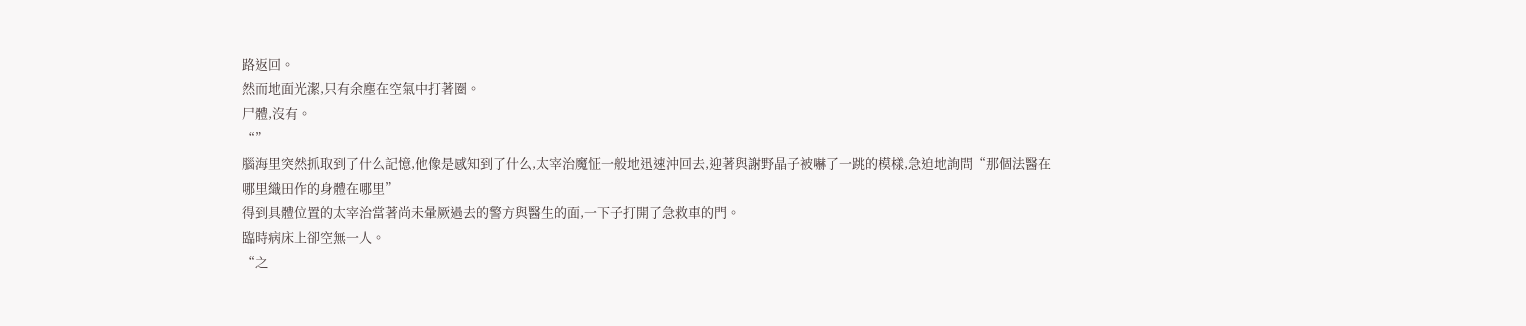路返回。
然而地面光潔,只有余塵在空氣中打著圈。
尸體,沒有。
“”
腦海里突然抓取到了什么記憶,他像是感知到了什么,太宰治魔怔一般地迅速沖回去,迎著與謝野晶子被嚇了一跳的模樣,急迫地詢問“那個法醫在哪里織田作的身體在哪里”
得到具體位置的太宰治當著尚未暈厥過去的警方與醫生的面,一下子打開了急救車的門。
臨時病床上卻空無一人。
“之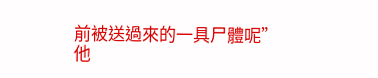前被送過來的一具尸體呢”
他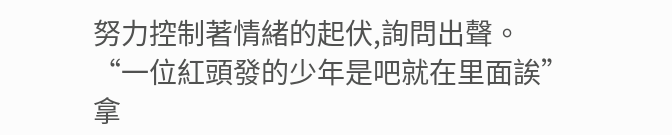努力控制著情緒的起伏,詢問出聲。
“一位紅頭發的少年是吧就在里面誒”
拿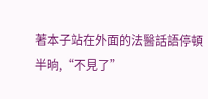著本子站在外面的法醫話語停頓半晌,“不見了”